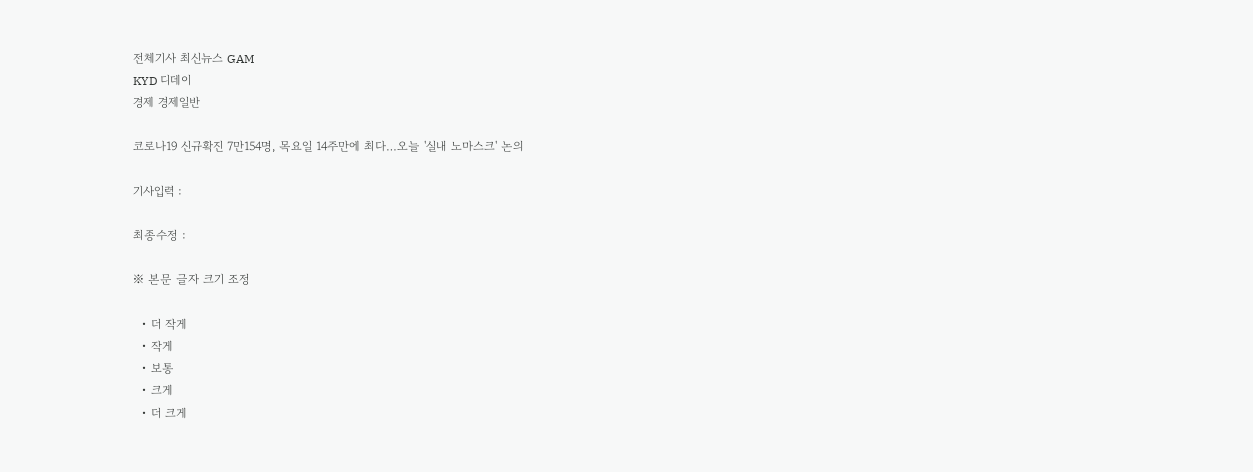전체기사 최신뉴스 GAM
KYD 디데이
경제 경제일반

코로나19 신규확진 7만154명, 목요일 14주만에 최다…오늘 '실내 노마스크' 논의

기사입력 :

최종수정 :

※ 본문 글자 크기 조정

  • 더 작게
  • 작게
  • 보통
  • 크게
  • 더 크게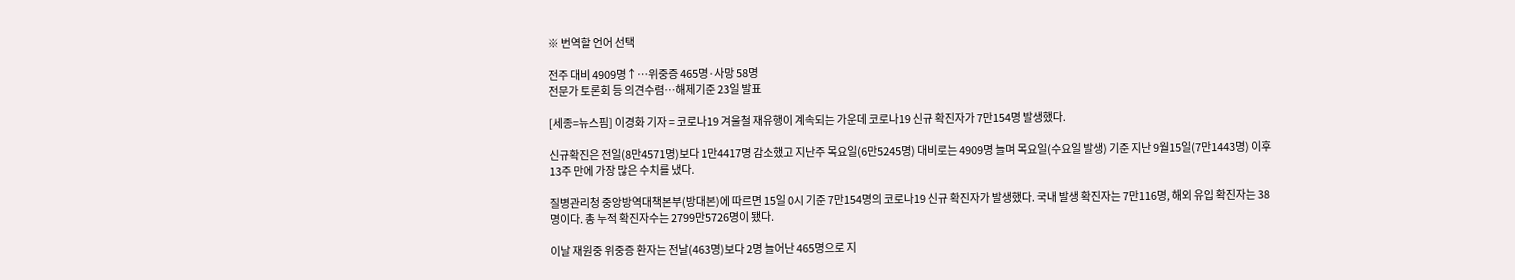※ 번역할 언어 선택

전주 대비 4909명↑…위중증 465명·사망 58명
전문가 토론회 등 의견수렴…해제기준 23일 발표

[세종=뉴스핌] 이경화 기자 = 코로나19 겨울철 재유행이 계속되는 가운데 코로나19 신규 확진자가 7만154명 발생했다.

신규확진은 전일(8만4571명)보다 1만4417명 감소했고 지난주 목요일(6만5245명) 대비로는 4909명 늘며 목요일(수요일 발생) 기준 지난 9월15일(7만1443명) 이후 13주 만에 가장 많은 수치를 냈다.

질병관리청 중앙방역대책본부(방대본)에 따르면 15일 0시 기준 7만154명의 코로나19 신규 확진자가 발생했다. 국내 발생 확진자는 7만116명, 해외 유입 확진자는 38명이다. 총 누적 확진자수는 2799만5726명이 됐다.

이날 재원중 위중증 환자는 전날(463명)보다 2명 늘어난 465명으로 지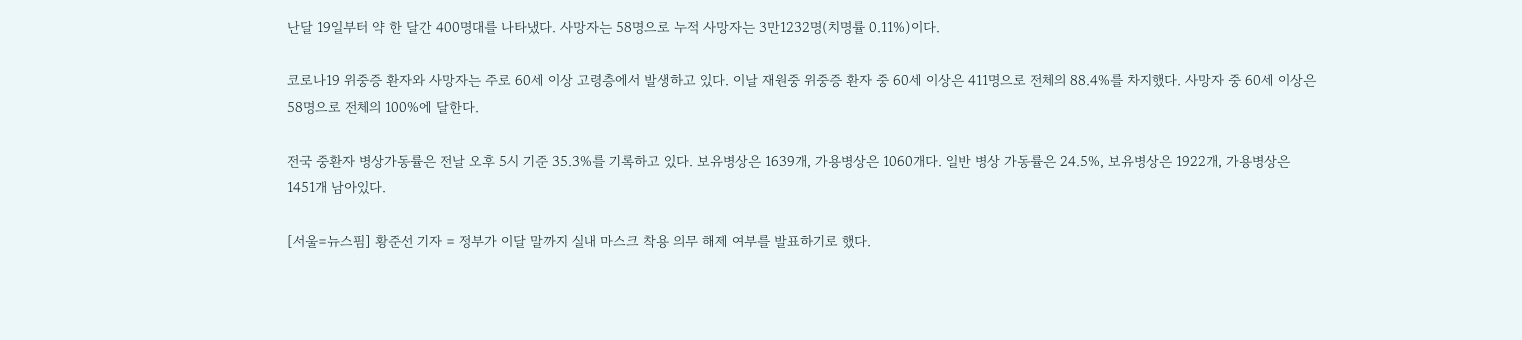난달 19일부터 약 한 달간 400명대를 나타냈다. 사망자는 58명으로 누적 사망자는 3만1232명(치명률 0.11%)이다.

코로나19 위중증 환자와 사망자는 주로 60세 이상 고령층에서 발생하고 있다. 이날 재원중 위중증 환자 중 60세 이상은 411명으로 전체의 88.4%를 차지했다. 사망자 중 60세 이상은 58명으로 전체의 100%에 달한다.

전국 중환자 병상가동률은 전날 오후 5시 기준 35.3%를 기록하고 있다. 보유병상은 1639개, 가용병상은 1060개다. 일반 병상 가동률은 24.5%, 보유병상은 1922개, 가용병상은 1451개 남아있다.

[서울=뉴스핌] 황준선 기자 = 정부가 이달 말까지 실내 마스크 착용 의무 해제 여부를 발표하기로 했다.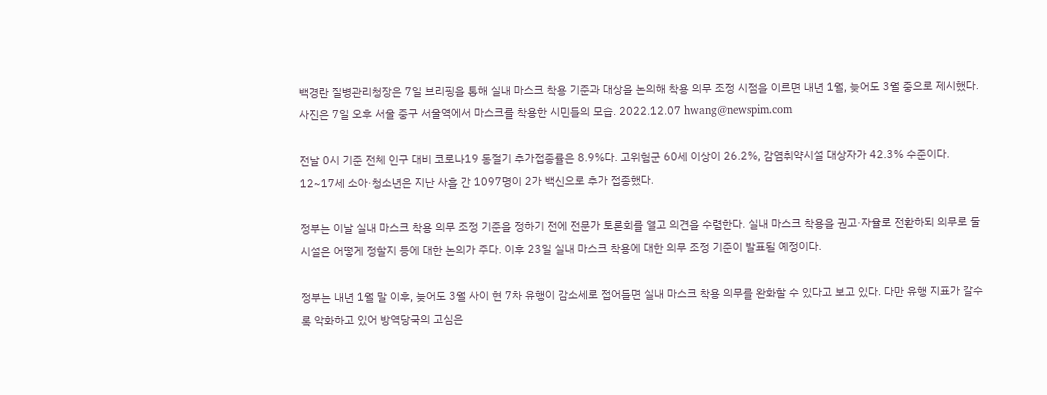백경란 질병관리청장은 7일 브리핑을 통해 실내 마스크 착용 기준과 대상을 논의해 착용 의무 조정 시점을 이르면 내년 1월, 늦어도 3월 중으로 제시했다. 사진은 7일 오후 서울 중구 서울역에서 마스크를 착용한 시민들의 모습. 2022.12.07 hwang@newspim.com

전날 0시 기준 전체 인구 대비 코로나19 동절기 추가접종률은 8.9%다. 고위험군 60세 이상이 26.2%, 감염취약시설 대상자가 42.3% 수준이다. 12~17세 소아·청소년은 지난 사흘 간 1097명이 2가 백신으로 추가 접종했다.

정부는 이날 실내 마스크 착용 의무 조정 기준을 정하기 전에 전문가 토론회를 열고 의견을 수렴한다. 실내 마스크 착용을 권고·자율로 전환하되 의무로 둘 시설은 어떻게 정할지 등에 대한 논의가 주다. 이후 23일 실내 마스크 착용에 대한 의무 조정 기준이 발표될 예정이다.

정부는 내년 1월 말 이후, 늦어도 3월 사이 현 7차 유행이 감소세로 접어들면 실내 마스크 착용 의무를 완화할 수 있다고 보고 있다. 다만 유행 지표가 갈수록 악화하고 있어 방역당국의 고심은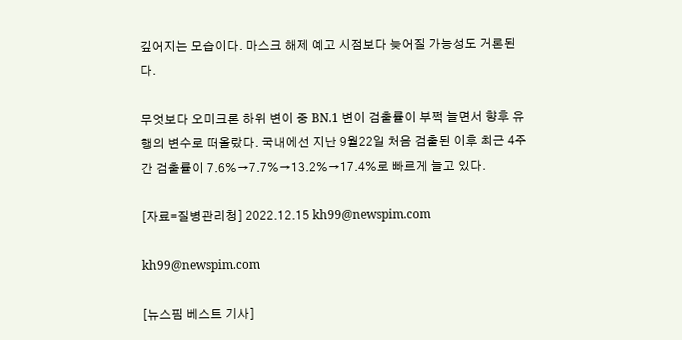깊어지는 모습이다. 마스크 해제 예고 시점보다 늦어질 가능성도 거론된다.

무엇보다 오미크론 하위 변이 중 BN.1 변이 검출률이 부쩍 늘면서 향후 유행의 변수로 떠올랐다. 국내에선 지난 9월22일 처음 검출된 이후 최근 4주간 검출률이 7.6%→7.7%→13.2%→17.4%로 빠르게 늘고 있다.

[자료=질병관리청] 2022.12.15 kh99@newspim.com

kh99@newspim.com

[뉴스핌 베스트 기사]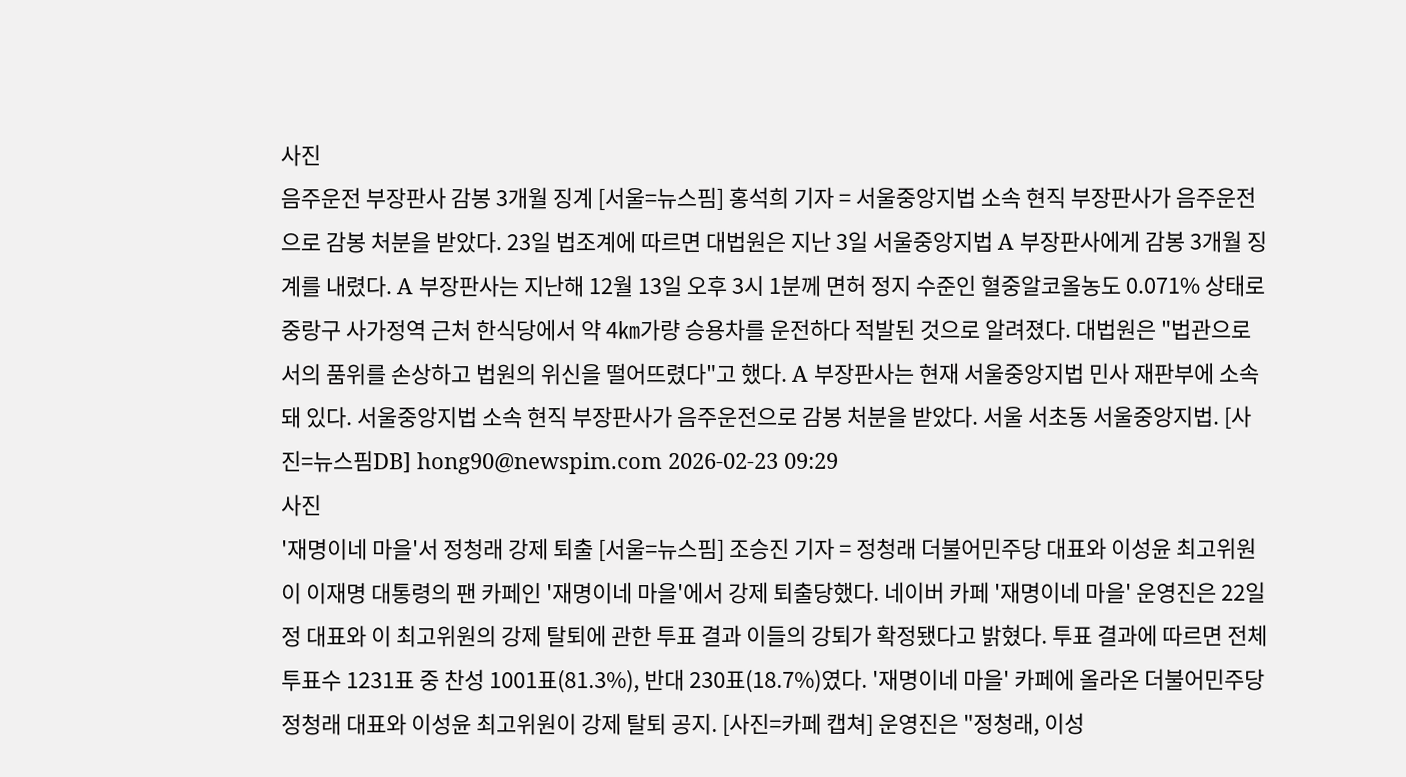사진
음주운전 부장판사 감봉 3개월 징계 [서울=뉴스핌] 홍석희 기자 = 서울중앙지법 소속 현직 부장판사가 음주운전으로 감봉 처분을 받았다. 23일 법조계에 따르면 대법원은 지난 3일 서울중앙지법 A 부장판사에게 감봉 3개월 징계를 내렸다. A 부장판사는 지난해 12월 13일 오후 3시 1분께 면허 정지 수준인 혈중알코올농도 0.071% 상태로 중랑구 사가정역 근처 한식당에서 약 4㎞가량 승용차를 운전하다 적발된 것으로 알려졌다. 대법원은 "법관으로서의 품위를 손상하고 법원의 위신을 떨어뜨렸다"고 했다. A 부장판사는 현재 서울중앙지법 민사 재판부에 소속돼 있다. 서울중앙지법 소속 현직 부장판사가 음주운전으로 감봉 처분을 받았다. 서울 서초동 서울중앙지법. [사진=뉴스핌DB] hong90@newspim.com 2026-02-23 09:29
사진
'재명이네 마을'서 정청래 강제 퇴출 [서울=뉴스핌] 조승진 기자 = 정청래 더불어민주당 대표와 이성윤 최고위원이 이재명 대통령의 팬 카페인 '재명이네 마을'에서 강제 퇴출당했다. 네이버 카페 '재명이네 마을' 운영진은 22일 정 대표와 이 최고위원의 강제 탈퇴에 관한 투표 결과 이들의 강퇴가 확정됐다고 밝혔다. 투표 결과에 따르면 전체 투표수 1231표 중 찬성 1001표(81.3%), 반대 230표(18.7%)였다. '재명이네 마을' 카페에 올라온 더불어민주당 정청래 대표와 이성윤 최고위원이 강제 탈퇴 공지. [사진=카페 캡쳐] 운영진은 "정청래, 이성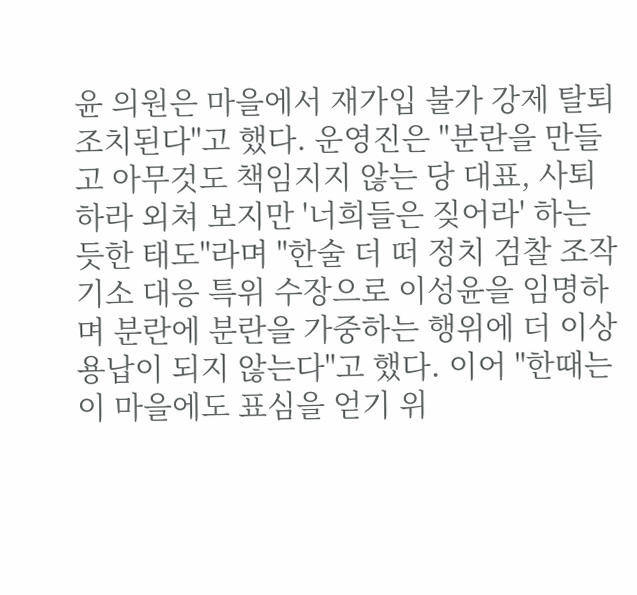윤 의원은 마을에서 재가입 불가 강제 탈퇴 조치된다"고 했다. 운영진은 "분란을 만들고 아무것도 책임지지 않는 당 대표, 사퇴하라 외쳐 보지만 '너희들은 짖어라' 하는 듯한 태도"라며 "한술 더 떠 정치 검찰 조작 기소 대응 특위 수장으로 이성윤을 임명하며 분란에 분란을 가중하는 행위에 더 이상 용납이 되지 않는다"고 했다. 이어 "한때는 이 마을에도 표심을 얻기 위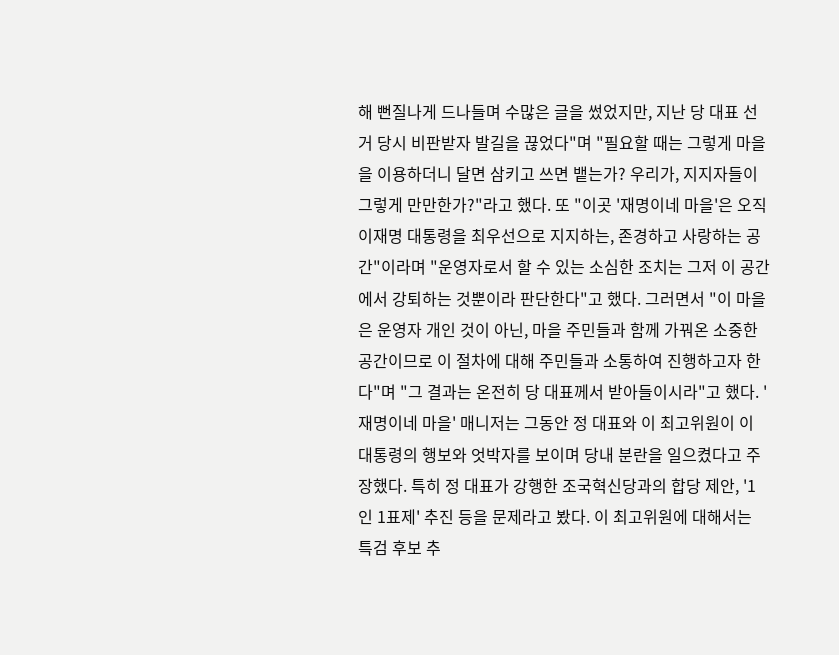해 뻔질나게 드나들며 수많은 글을 썼었지만, 지난 당 대표 선거 당시 비판받자 발길을 끊었다"며 "필요할 때는 그렇게 마을을 이용하더니 달면 삼키고 쓰면 뱉는가? 우리가, 지지자들이 그렇게 만만한가?"라고 했다. 또 "이곳 '재명이네 마을'은 오직 이재명 대통령을 최우선으로 지지하는, 존경하고 사랑하는 공간"이라며 "운영자로서 할 수 있는 소심한 조치는 그저 이 공간에서 강퇴하는 것뿐이라 판단한다"고 했다. 그러면서 "이 마을은 운영자 개인 것이 아닌, 마을 주민들과 함께 가꿔온 소중한 공간이므로 이 절차에 대해 주민들과 소통하여 진행하고자 한다"며 "그 결과는 온전히 당 대표께서 받아들이시라"고 했다. '재명이네 마을' 매니저는 그동안 정 대표와 이 최고위원이 이 대통령의 행보와 엇박자를 보이며 당내 분란을 일으켰다고 주장했다. 특히 정 대표가 강행한 조국혁신당과의 합당 제안, '1인 1표제' 추진 등을 문제라고 봤다. 이 최고위원에 대해서는 특검 후보 추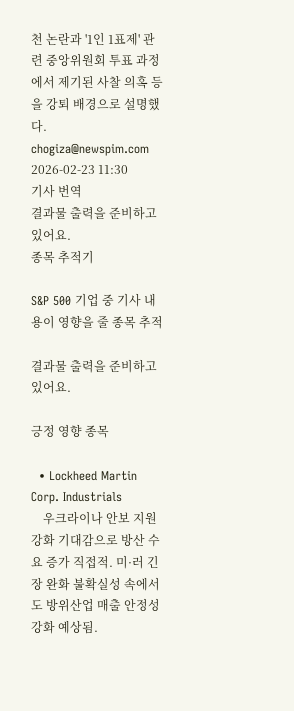천 논란과 '1인 1표제' 관련 중앙위원회 투표 과정에서 제기된 사찰 의혹 등을 강퇴 배경으로 설명했다.  chogiza@newspim.com 2026-02-23 11:30
기사 번역
결과물 출력을 준비하고 있어요.
종목 추적기

S&P 500 기업 중 기사 내용이 영향을 줄 종목 추적

결과물 출력을 준비하고 있어요.

긍정 영향 종목

  • Lockheed Martin Corp. Industrials
    우크라이나 안보 지원 강화 기대감으로 방산 수요 증가 직접적. 미·러 긴장 완화 불확실성 속에서도 방위산업 매출 안정성 강화 예상됨.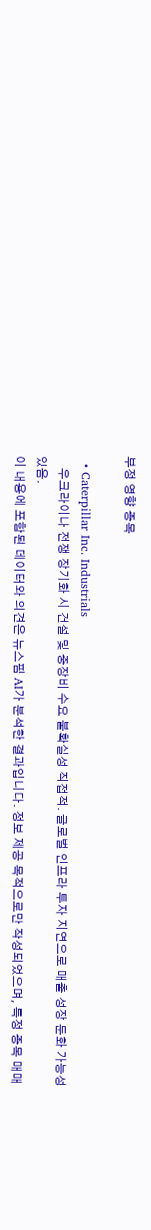부정 영향 종목

  • Caterpillar Inc. Industrials
    우크라이나 전쟁 장기화 시 건설 및 중장비 수요 불확실성 직접적. 글로벌 인프라 투자 지연으로 매출 성장 둔화 가능성 있음.
이 내용에 포함된 데이터와 의견은 뉴스핌 AI가 분석한 결과입니다. 정보 제공 목적으로만 작성되었으며, 특정 종목 매매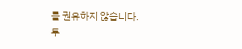를 권유하지 않습니다. 투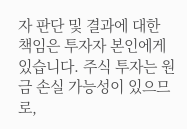자 판단 및 결과에 대한 책임은 투자자 본인에게 있습니다. 주식 투자는 원금 손실 가능성이 있으므로,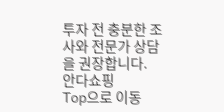투자 전 충분한 조사와 전문가 상담을 권장합니다.
안다쇼핑
Top으로 이동